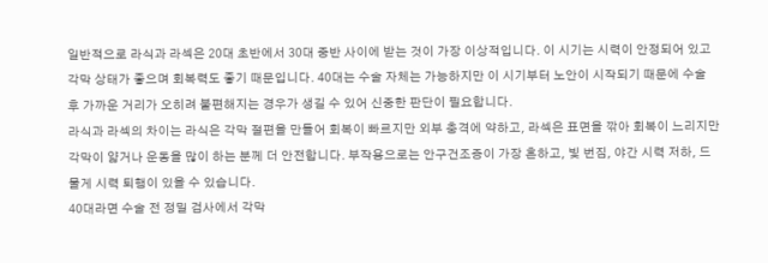일반적으로 라식과 라섹은 20대 초반에서 30대 중반 사이에 받는 것이 가장 이상적입니다. 이 시기는 시력이 안정되어 있고 각막 상태가 좋으며 회복력도 좋기 때문입니다. 40대는 수술 자체는 가능하지만 이 시기부터 노안이 시작되기 때문에 수술 후 가까운 거리가 오히려 불편해지는 경우가 생길 수 있어 신중한 판단이 필요합니다.
라식과 라섹의 차이는 라식은 각막 절편을 만들어 회복이 빠르지만 외부 충격에 약하고, 라섹은 표면을 깎아 회복이 느리지만 각막이 얇거나 운동을 많이 하는 분께 더 안전합니다. 부작용으로는 안구건조증이 가장 흔하고, 빛 번짐, 야간 시력 저하, 드물게 시력 퇴행이 있을 수 있습니다.
40대라면 수술 전 정밀 검사에서 각막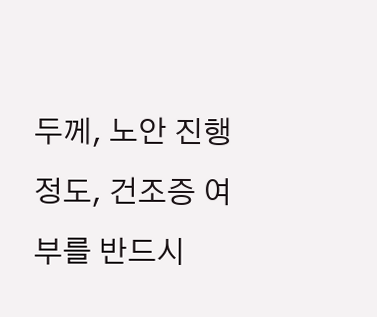두께, 노안 진행 정도, 건조증 여부를 반드시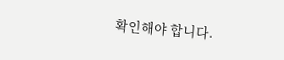확인해야 합니다.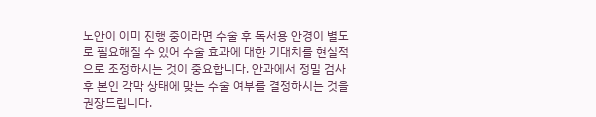노안이 이미 진행 중이라면 수술 후 독서용 안경이 별도로 필요해질 수 있어 수술 효과에 대한 기대치를 현실적으로 조정하시는 것이 중요합니다. 안과에서 정밀 검사 후 본인 각막 상태에 맞는 수술 여부를 결정하시는 것을 권장드립니다.